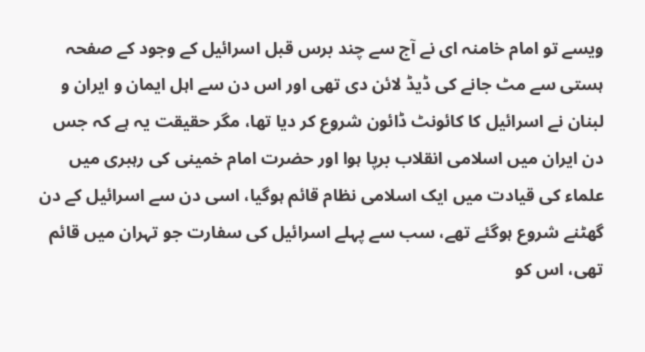ویسے تو امام خامنہ ای نے آج سے چند برس قبل اسرائیل کے وجود کے صفحہ ہستی سے مٹ جانے کی ڈیڈ لائن دی تھی اور اس دن سے اہل ایمان و ایران و لبنان نے اسرائیل کا کائونٹ ڈائون شروع کر دیا تھا، مگر حقیقت یہ ہے کہ جس دن ایران میں اسلامی انقلاب برپا ہوا اور حضرت امام خمینی کی رہبری میں علماء کی قیادت میں ایک اسلامی نظام قائم ہوگیا، اسی دن سے اسرائیل کے دن گھٹنے شروع ہوگئے تھے، سب سے پہلے اسرائیل کی سفارت جو تہران میں قائم تھی، اس کو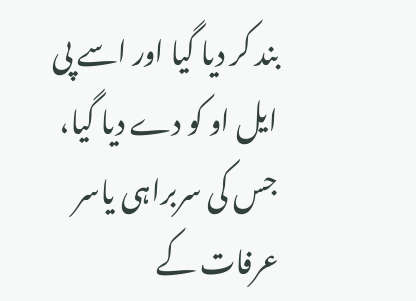بند کر دیا گیا اور اسے پی ایل او کو دے دیا گیا، جس کی سربراہی یاسر عرفات کے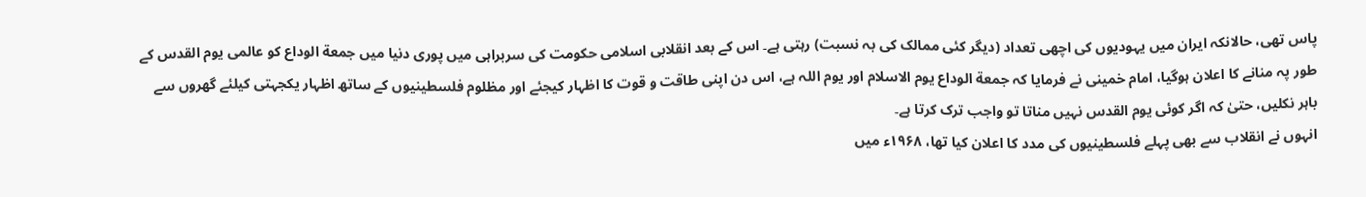پاس تھی، حالانکہ ایران میں یہودیوں کی اچھی تعداد (دیگر کئی ممالک کی بہ نسبت) رہتی ہے۔ اس کے بعد انقلابی اسلامی حکومت کی سربراہی میں پوری دنیا میں جمعة الوداع کو عالمی یوم القدس کے طور پہ منانے کا اعلان ہوگیا، امام خمینی نے فرمایا کہ جمعة الوداع یوم الاسلام اور یوم اللہ ہے، اس دن اپنی طاقت و قوت کا اظہار کیجئے اور مظلوم فلسطینیوں کے ساتھ اظہار یکجہتی کیلئے گھروں سے باہر نکلیں، حتیٰ کہ اگر کوئی یوم القدس نہیں مناتا تو واجب ترک کرتا ہے۔
انہوں نے انقلاب سے بھی پہلے فلسطینیوں کی مدد کا اعلان کیا تھا، ۱۹۶۸ء میں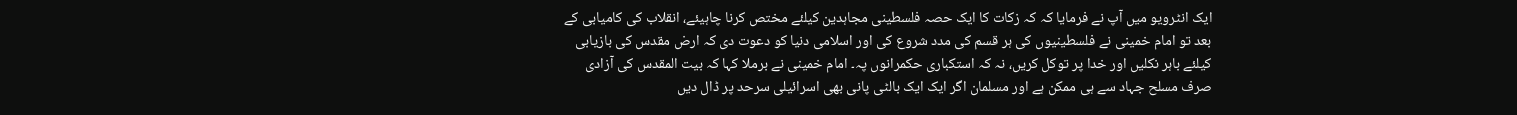ایک انٹرویو میں آپ نے فرمایا کہ کہ زکات کا ایک حصہ فلسطینی مجاہدین کیلئے مختص کرنا چاہیئے، انقلاب کی کامیابی کے بعد تو امام خمینی نے فلسطینیوں کی ہر قسم کی مدد شروع کی اور اسلامی دنیا کو دعوت دی کہ ارض مقدس کی بازیابی کیلئے باہر نکلیں اور خدا پر توکل کریں، نہ کہ استکباری حکمرانوں پہ۔ امام خمینی نے برملا کہا کہ بیت المقدس کی آزادی صرف مسلح جہاد سے ہی ممکن ہے اور مسلمان اگر ایک ایک بالٹی پانی بھی اسرائیلی سرحد پر ڈال دیں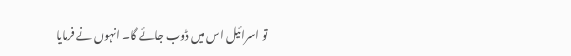تو اسرائیل اس میں ڈوب جائے گا۔ انہوں نے فرمایا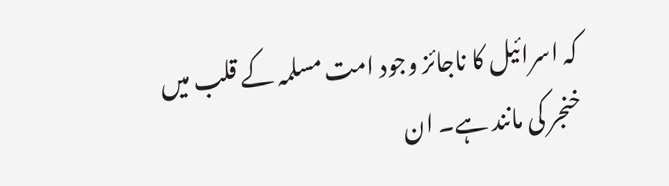کہ اسرائیل کا ناجائز وجود امت مسلمہ کے قلب میں خنجر کی مانند ہے۔ ان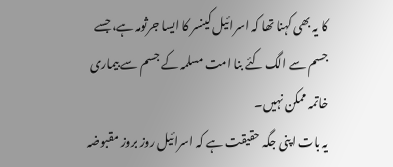کا یہ بھی کہنا تھا کہ اسرائیل کینسر کا ایسا جرثومہ ہے، جسے جسم سے الگ کئے بنا امت مسلمہ کے جسم سے بیماری خاتمہ ممکن نہیں۔
یہ بات اپنی جگہ حقیقت ہے کہ اسرائیل روز بروز مقبوضہ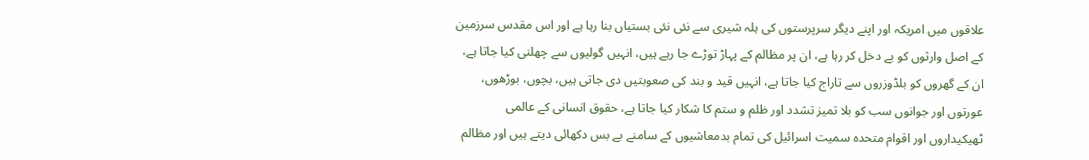علاقوں میں امریکہ اور اپنے دیگر سرپرستوں کی ہلہ شیری سے نئی نئی بستیاں بنا رہا ہے اور اس مقدس سرزمین کے اصل وارثوں کو بے دخل کر رہا ہے، ان پر مظالم کے پہاڑ توڑے جا رہے ہیں، انہیں گولیوں سے چھلنی کیا جاتا ہے، ان کے گھروں کو بلڈوزروں سے تاراج کیا جاتا ہے، انہیں قید و بند کی صعوبتیں دی جاتی ہیں، بچوں، بوڑھوں، عورتوں اور جوانوں سب کو بلا تمیز تشدد اور ظلم و ستم کا شکار کیا جاتا ہے، حقوق انسانی کے عالمی ٹھیکیداروں اور اقوام متحدہ سمیت اسرائیل کی تمام بدمعاشیوں کے سامنے بے بس دکھائی دیتے ہیں اور مظالم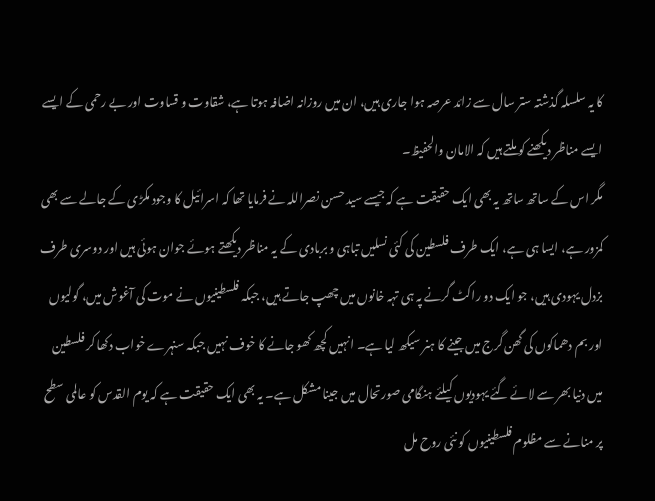کا یہ سلسلہ گذشتہ ستر سال سے زائد عرصہ ہوا جاری ہیں، ان میں روزانہ اضافہ ہوتا ہے، شقاوت و قساوت اور بے رحمی کے ایسے ایسے مناظر دیکھنے کو ملتے ہیں کہ الامان والحفیظ۔
مگر اس کے ساتھ ساتھ یہ بھی ایک حقیقت ہے کہ جیسے سید حسن نصراللہ نے فرمایا تھا کہ اسرائیل کا وجود مکڑی کے جالے سے بھی کمزور ہے، ایسا ہی ہے، ایک طرف فلسطین کی کئی نسلیں تباہی و بربادی کے یہ مناظر دیکھتے ہوئے جوان ہوئی ہیں اور دوسری طرف بزدل یہودی ہیں، جو ایک دو راکٹ گرنے پہ ہی تہہ خانوں میں چھپ جاتے ہیں، جبکہ فلسطینیوں نے موت کی آغوش میں، گولیوں اور بم دھماکوں کی گھن گرج میں جینے کا ہنر سیکھ لیا ہے۔ انہیں کچھ کھو جانے کا خوف نہیں جبکہ سنہرے خواب دکھا کر فلسطین میں دنیا بھر سے لائے گئے یہودیوں کیلئے ہنگامی صورتحال میں جینا مشکل ہے۔ یہ بھی ایک حقیقت ہے کہ یوم القدس کو عالمی سطح پر منانے سے مظلوم فلسطینیوں کو نئی روح مل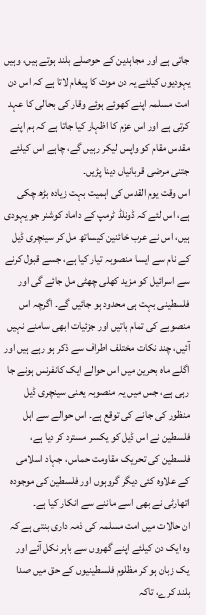جاتی ہے اور مجاہدین کے حوصلے بلند ہوتے ہیں، وہیں یہودیوں کیلئے یہ دن موت کا پیغام لاتا ہے کہ اس دن امت مسلمہ اپنے کھوئے ہوئے وقار کی بحالی کا عہد کرتی ہے اور اس عزم کا اظہار کیا جاتا ہے کہ ہم اپنے مقدس مقام کو واپس لیکر رہیں گے، چاہے اس کیلئے جتنی مرضی قربانیاں دینا پڑیں۔
اس وقت یوم القدس کی اہمیت بہت زیادہ بڑھ چکی ہے، اس لئے کہ ڈونلڈ ٹرمپ کے داماد کوشنر جو یہودی ہیں، اس نے عرب خائنین کیساتھ مل کر سینچری ڈیل کے نام سے ایسا منصوبہ تیار کیا ہے، جسے قبول کرنے سے اسرائیل کو مزید کھلی چھٹی مل جائے گی اور فلسطینی بہت ہی محدود ہو جائیں گے۔ اگرچہ اس منصوبے کی تمام باتیں اور جزئیات ابھی سامنے نہیں آئیں، چند نکات مختلف اطراف سے ذکر ہو رہے ہیں اور اگلے ماہ بحرین میں اس حوالے ایک کانفرنس ہونے جا رہی ہے، جس میں یہ منصوبہ یعنی سینچری ڈیل منظور کی جانے کی توقع ہے۔ اس حوالے سے اہل فلسطین نے اس ڈیل کو یکسر مسترد کر دیا ہے، فلسطین کی تحریک مقاومت حماس، جہاد اسلامی کے علاوہ کئی دیگر گروہوں اور فلسطین کی موجودہ اتھارٹی نے بھی اسے ماننے سے انکار کیا ہے۔
ان حالات میں امت مسلمہ کی ذمہ داری بنتی ہے کہ وہ ایک دن کیلئے اپنے گھروں سے باہر نکل آئے اور یک زبان ہو کر مظلوم فلسطینیوں کے حق میں صدا بلند کرے، تاکہ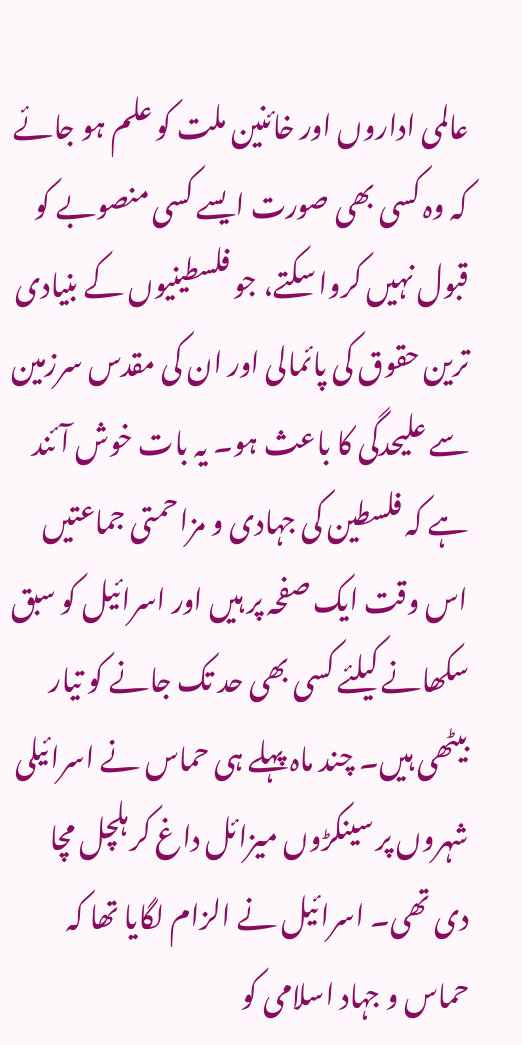عالمی اداروں اور خائنین ملت کو علم ہو جائے کہ وہ کسی بھی صورت ایسے کسی منصوبے کو قبول نہیں کروا سکتے، جو فلسطینیوں کے بنیادی ترین حقوق کی پائمالی اور ان کی مقدس سرزمین سے علیحدگی کا باعث ہو۔ یہ بات خوش آئند ہے کہ فلسطین کی جہادی و مزاحمتی جماعتیں اس وقت ایک صفحہ پر ہیں اور اسرائیل کو سبق سکھانے کیلئے کسی بھی حد تک جانے کو تیار بیٹھی ہیں۔ چند ماہ پہلے ہی حماس نے اسرائیلی شہروں پر سینکڑوں میزائل داغ کر ہلچل مچا دی تھی۔ اسرائیل نے الزام لگایا تھا کہ حماس و جہاد اسلامی کو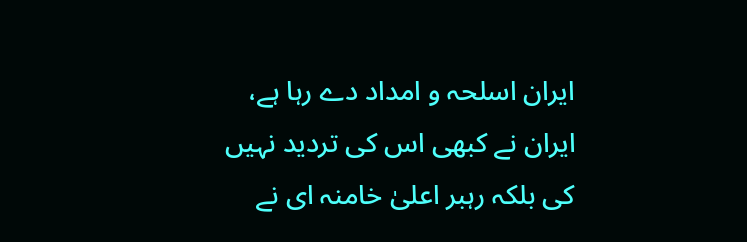ایران اسلحہ و امداد دے رہا ہے، ایران نے کبھی اس کی تردید نہیں کی بلکہ رہبر اعلیٰ خامنہ ای نے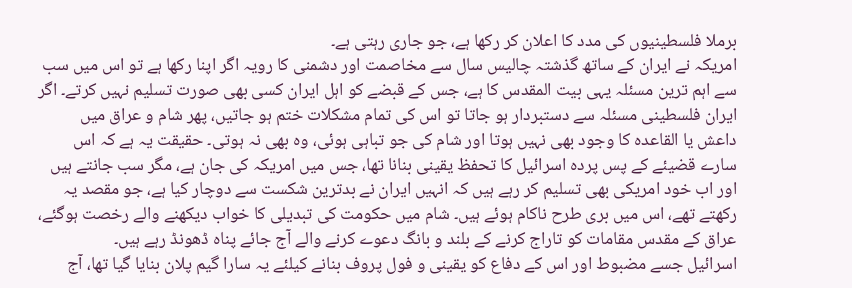برملا فلسطینیوں کی مدد کا اعلان کر رکھا ہے، جو جاری رہتی ہے۔
امریکہ نے ایران کے ساتھ گذشتہ چالیس سال سے مخاصمت اور دشمنی کا رویہ اگر اپنا رکھا ہے تو اس میں سب سے اہم ترین مسئلہ یہی بیت المقدس کا ہے، جس کے قبضے کو اہل ایران کسی بھی صورت تسلیم نہیں کرتے۔ اگر ایران فلسطینی مسئلہ سے دستبردار ہو جاتا تو اس کی تمام مشکلات ختم ہو جاتیں، پھر شام و عراق میں داعش یا القاعدہ کا وجود بھی نہیں ہوتا اور شام کی جو تباہی ہوئی، وہ بھی نہ ہوتی۔ حقیقت یہ ہے کہ اس سارے قضیئے کے پس پردہ اسرائیل کا تحفظ یقینی بنانا تھا، جس میں امریکہ کی جان ہے، مگر سب جانتے ہیں اور اب خود امریکی بھی تسلیم کر رہے ہیں کہ انہیں ایران نے بدترین شکست سے دوچار کیا ہے، جو مقصد یہ رکھتے تھے، اس میں بری طرح ناکام ہوئے ہیں۔ شام میں حکومت کی تبدیلی کا خواب دیکھنے والے رخصت ہوگئے، عراق کے مقدس مقامات کو تاراج کرنے کے بلند و بانگ دعوے کرنے والے آج جائے پناہ ڈھونڈ رہے ہیں۔
اسرائیل جسے مضبوط اور اس کے دفاع کو یقینی و فول پروف بنانے کیلئے یہ سارا گیم پلان بنایا گیا تھا، آج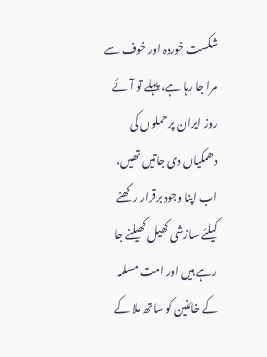شکست خوردہ اور خوف سے مرا جا رہا ہے، پہلے تو آئے روز ایران پر حملوں کی دھمکیاں دی جاتیں تھیں، اب اپنا وجود برقرار رکھنے کیلئے سازشی کھیل کھیلنے جا رہے ہیں اور امت مسلمہ کے خائنین کو ساتھ ملا کے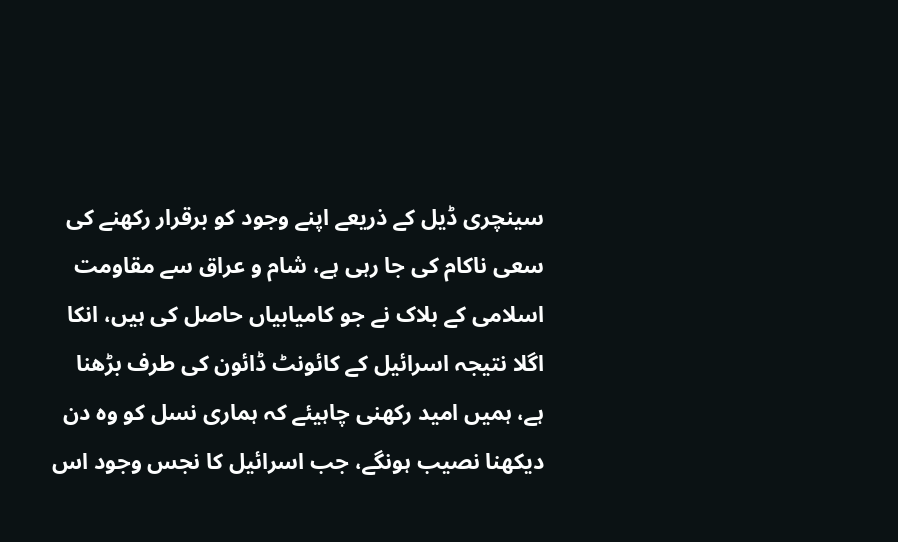سینچری ڈیل کے ذریعے اپنے وجود کو برقرار رکھنے کی سعی ناکام کی جا رہی ہے، شام و عراق سے مقاومت اسلامی کے بلاک نے جو کامیابیاں حاصل کی ہیں، انکا اگلا نتیجہ اسرائیل کے کائونٹ ڈائون کی طرف بڑھنا ہے، ہمیں امید رکھنی چاہیئے کہ ہماری نسل کو وہ دن دیکھنا نصیب ہونگے، جب اسرائیل کا نجس وجود اس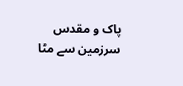پاک و مقدس سرزمین سے مٹا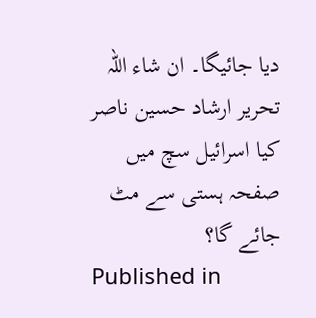دیا جائیگا۔ ان شاء اللہ
تحریر ارشاد حسین ناصر
کیا اسرائیل سچ میں صفحہ ہستی سے مٹ جائے گا؟
Published in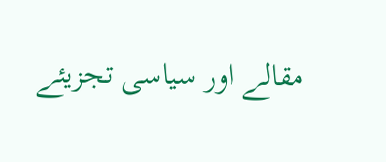مقالے اور سیاسی تجزیئے